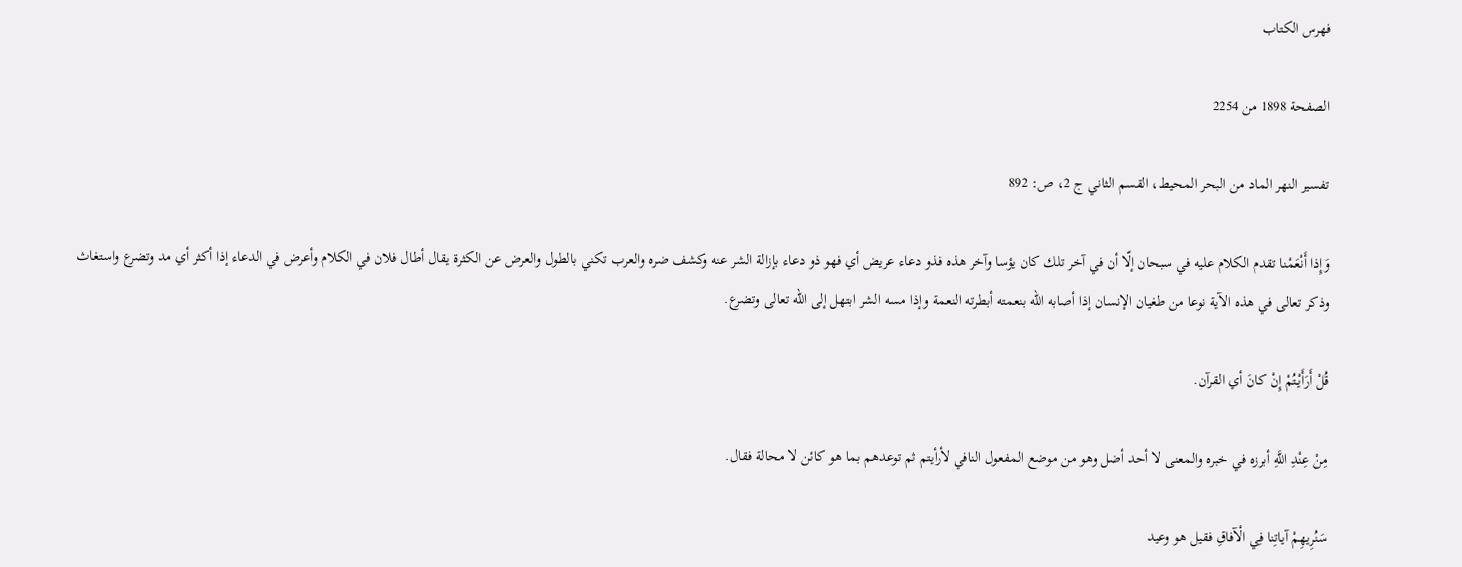فهرس الكتاب

الصفحة 1898 من 2254

تفسير النهر الماد من البحر المحيط، القسم الثاني ج 2، ص: 892

وَإِذا أَنْعَمْنا تقدم الكلام عليه في سبحان إلّا أن في آخر تلك كان يؤسا وآخر هذه فذو دعاء عريض أي فهو ذو دعاء بإزالة الشر عنه وكشف ضره والعرب تكني بالطول والعرض عن الكثرة يقال أطال فلان في الكلام وأعرض في الدعاء إذا أكثر أي مد وتضرع واستغاث وذكر تعالى في هذه الآية نوعا من طغيان الإنسان إذا أصابه اللّه بنعمته أبطرته النعمة وإذا مسه الشر ابتهل إلى اللّه تعالى وتضرع.

قُلْ أَرَأَيْتُمْ إِنْ كانَ أي القرآن.

مِنْ عِنْدِ اللَّهِ أبرزه في خبره والمعنى لا أحد أضل وهو من موضع المفعول النافي لأرأيتم ثم توعدهم بما هو كائن لا محالة فقال.

سَنُرِيهِمْ آياتِنا فِي الْآفاقِ فقيل هو وعيد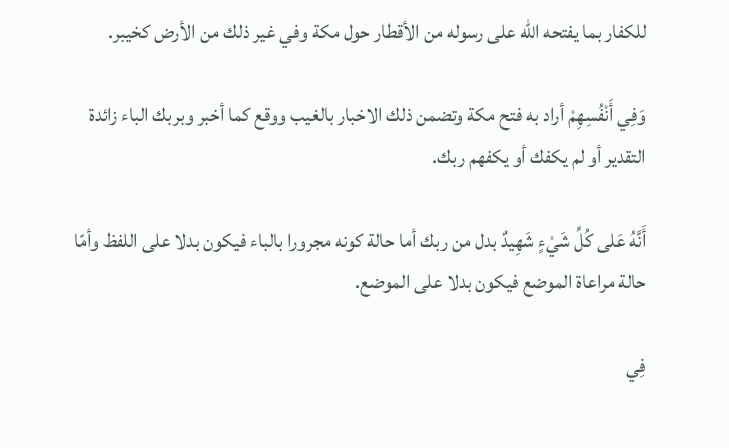للكفار بما يفتحه اللّه على رسوله من الأقطار حول مكة وفي غير ذلك من الأرض كخيبر.

وَفِي أَنْفُسِهِمْ أراد به فتح مكة وتضمن ذلك الاخبار بالغيب ووقع كما أخبر وبربك الباء زائدة التقدير أو لم يكفك أو يكفهم ربك.

أَنَّهُ عَلى كُلِّ شَيْءٍ شَهِيدٌ بدل من ربك أما حالة كونه مجرورا بالباء فيكون بدلا على اللفظ وأمّا حالة مراعاة الموضع فيكون بدلا على الموضع.

فِي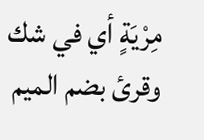مِرْيَةٍ أي في شك وقرئ بضم الميم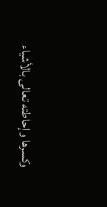وكسرها وإحاطته تعالى بالأشياء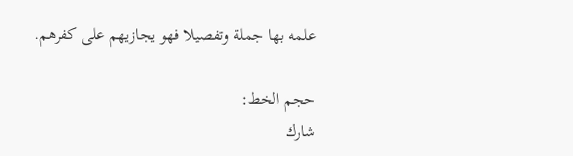علمه بها جملة وتفصيلا فهو يجازيهم على كفرهم.

حجم الخط:
شارك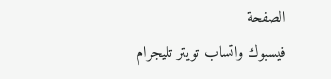الصفحة
فيسبوك واتساب تويتر تليجرام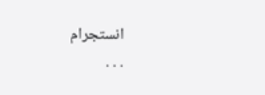انستجرام
. . .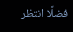فضلًا انتظر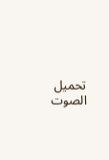تحميل الصوت